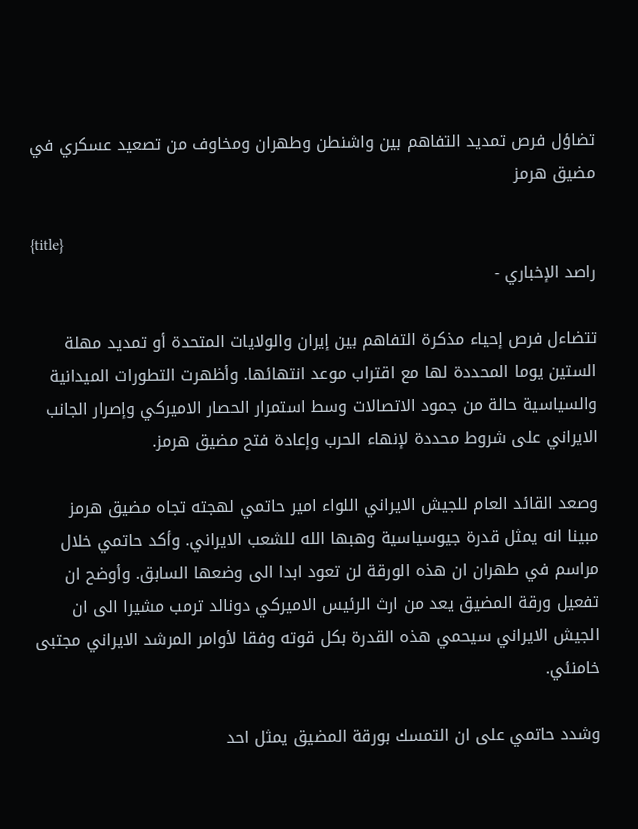تضاؤل فرص تمديد التفاهم بين واشنطن وطهران ومخاوف من تصعيد عسكري في مضيق هرمز

{title}
راصد الإخباري -

تتضاءل فرص إحياء مذكرة التفاهم بين إيران والولايات المتحدة أو تمديد مهلة الستين يوما المحددة لها مع اقتراب موعد انتهائها. وأظهرت التطورات الميدانية والسياسية حالة من جمود الاتصالات وسط استمرار الحصار الاميركي وإصرار الجانب الايراني على شروط محددة لإنهاء الحرب وإعادة فتح مضيق هرمز.

وصعد القائد العام للجيش الايراني اللواء امير حاتمي لهجته تجاه مضيق هرمز مبينا انه يمثل قدرة جيوسياسية وهبها الله للشعب الايراني. وأكد حاتمي خلال مراسم في طهران ان هذه الورقة لن تعود ابدا الى وضعها السابق. وأوضح ان تفعيل ورقة المضيق يعد من ارث الرئيس الاميركي دونالد ترمب مشيرا الى ان الجيش الايراني سيحمي هذه القدرة بكل قوته وفقا لأوامر المرشد الايراني مجتبى خامنئي.

وشدد حاتمي على ان التمسك بورقة المضيق يمثل احد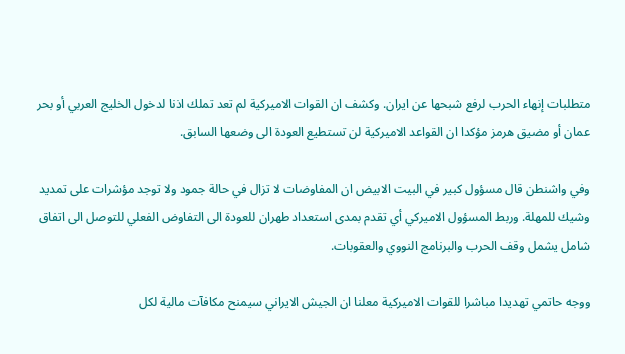متطلبات إنهاء الحرب لرفع شبحها عن ايران. وكشف ان القوات الاميركية لم تعد تملك اذنا لدخول الخليج العربي أو بحر عمان أو مضيق هرمز مؤكدا ان القواعد الاميركية لن تستطيع العودة الى وضعها السابق.

وفي واشنطن قال مسؤول كبير في البيت الابيض ان المفاوضات لا تزال في حالة جمود ولا توجد مؤشرات على تمديد وشيك للمهلة. وربط المسؤول الاميركي أي تقدم بمدى استعداد طهران للعودة الى التفاوض الفعلي للتوصل الى اتفاق شامل يشمل وقف الحرب والبرنامج النووي والعقوبات.

ووجه حاتمي تهديدا مباشرا للقوات الاميركية معلنا ان الجيش الايراني سيمنح مكافآت مالية لكل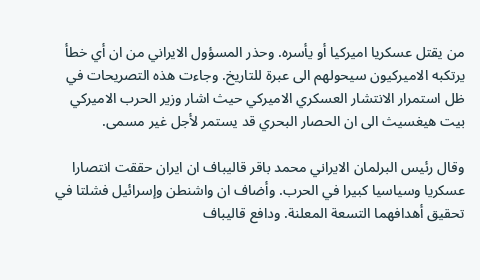من يقتل عسكريا اميركيا أو يأسره. وحذر المسؤول الايراني من ان أي خطأ يرتكبه الاميركيون سيحولهم الى عبرة للتاريخ. وجاءت هذه التصريحات في ظل استمرار الانتشار العسكري الاميركي حيث اشار وزير الحرب الاميركي بيت هيغسيث الى ان الحصار البحري قد يستمر لأجل غير مسمى.

وقال رئيس البرلمان الايراني محمد باقر قاليباف ان ايران حققت انتصارا عسكريا وسياسيا كبيرا في الحرب. وأضاف ان واشنطن وإسرائيل فشلتا في تحقيق أهدافهما التسعة المعلنة. ودافع قاليباف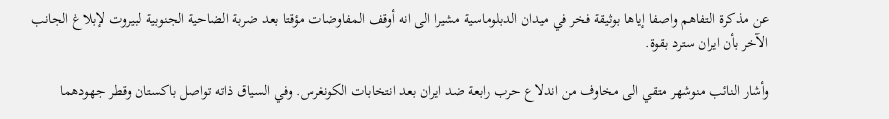عن مذكرة التفاهم واصفا إياها بوثيقة فخر في ميدان الدبلوماسية مشيرا الى انه أوقف المفاوضات مؤقتا بعد ضربة الضاحية الجنوبية لبيروت لإبلاغ الجانب الآخر بأن ايران سترد بقوة.

وأشار النائب منوشهر متقي الى مخاوف من اندلاع حرب رابعة ضد ايران بعد انتخابات الكونغرس. وفي السياق ذاته تواصل باكستان وقطر جهودهما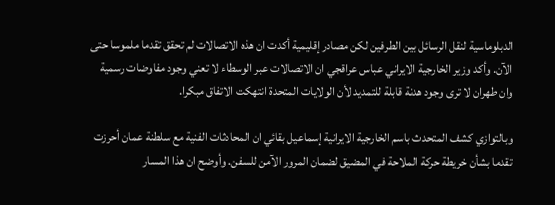الدبلوماسية لنقل الرسائل بين الطرفين لكن مصادر إقليمية أكدت ان هذه الاتصالات لم تحقق تقدما ملموسا حتى الآن. وأكد وزير الخارجية الايراني عباس عراقجي ان الاتصالات عبر الوسطاء لا تعني وجود مفاوضات رسمية وان طهران لا ترى وجود هدنة قابلة للتمديد لأن الولايات المتحدة انتهكت الاتفاق مبكرا.

وبالتوازي كشف المتحدث باسم الخارجية الايرانية إسماعيل بقائي ان المحادثات الفنية مع سلطنة عمان أحرزت تقدما بشأن خريطة حركة الملاحة في المضيق لضمان المرور الآمن للسفن. وأوضح ان هذا المسار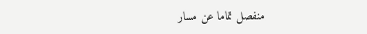منفصل تماما عن مسار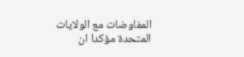المفاوضات مع الولايات المتحدة مؤكدا ان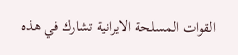القوات المسلحة الايرانية تشارك في هذه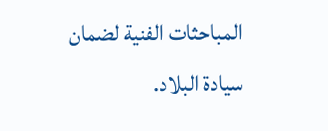المباحثات الفنية لضمان سيادة البلاد.